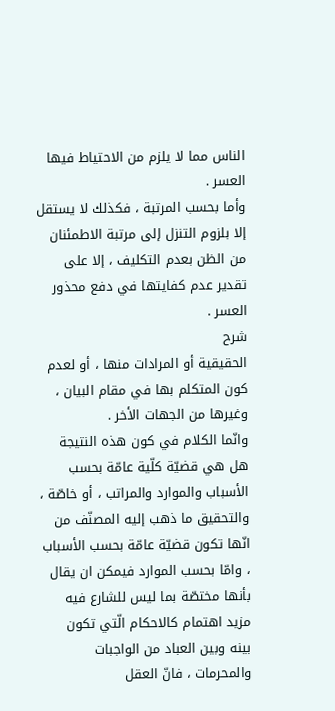الناس مما لا يلزم من الاحتياط فيها العسر .
وأما بحسب المرتبة ، فكذلك لا يستقل إلا بلزوم التنزل إلى مرتبة الاطمئنان من الظن بعدم التكليف ، إلا على تقدير عدم كفايتها في دفع محذور العسر .
شرح
الحقيقية أو المرادات منها ، أو لعدم كون المتكلم بها في مقام البيان ، وغيرها من الجهات الأخر .
وانّما الكلام في كون هذه النتيجة هل هي قضيّة كلّية عامّة بحسب الأسباب والموارد والمراتب ، أو خاصّة ، والتحقيق ما ذهب إليه المصنّف من انّها تكون قضيّة عامّة بحسب الأسباب ، وامّا بحسب الموارد فيمكن ان يقال بأنها مختصّة بما ليس للشارع فيه مزيد اهتمام كالاحكام الّتي تكون بينه وبين العباد من الواجبات والمحرمات ، فانّ العقل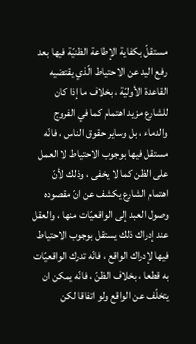مستقلّ بكفاية الإطاعة الظنيّة فيها بعد رفع اليد عن الاحتياط الّذي يقتضيه القاعدة الأوليّة ، بخلاف ما إذا كان للشارع مزيد اهتمام كما في الفروج والدماء ، بل وساير حقوق الناس ، فانّه مستقل فيها بوجوب الاحتياط لا العمل على الظن كما لا يخفى ، وذلك لأنّ اهتمام الشارع يكشف عن انّ مقصوده وصول العبد إلى الواقعيّات منها ، والعقل عند إدراك ذلك يستقل بوجوب الاحتياط فيها لإدراك الواقع ، فانّه تدرك الواقعيّات به قطعا ، بخلاف الظنّ ، فانّه يمكن ان يتخلّف عن الواقع ولو اتفاقا لكن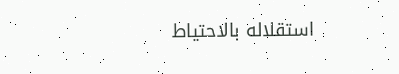استقلاله بالاحتياط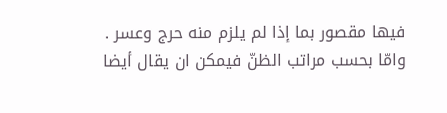فيها مقصور بما إذا لم يلزم منه حرج وعسر .
وامّا بحسب مراتب الظنّ فيمكن ان يقال أيضا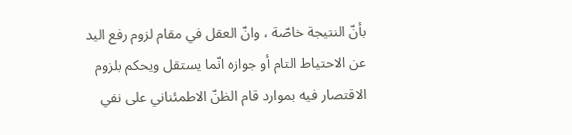بأنّ النتيجة خاصّة ، وانّ العقل في مقام لزوم رفع اليد عن الاحتياط التام أو جوازه انّما يستقل ويحكم بلزوم الاقتصار فيه بموارد قام الظنّ الاطمئناني على نفي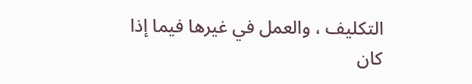التكليف ، والعمل في غيرها فيما إذا كان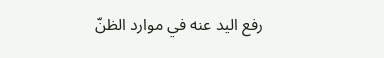رفع اليد عنه في موارد الظنّ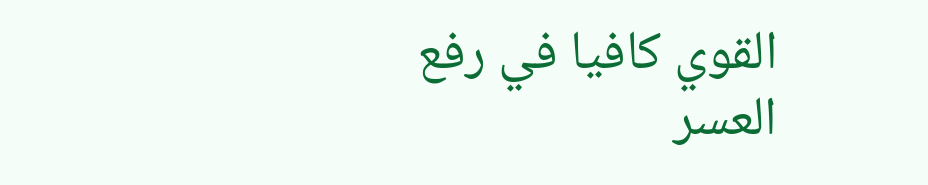القوي كافيا في رفع العسر